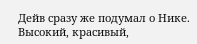Дейв сразу же подумал о Нике.
Высокий, красивый,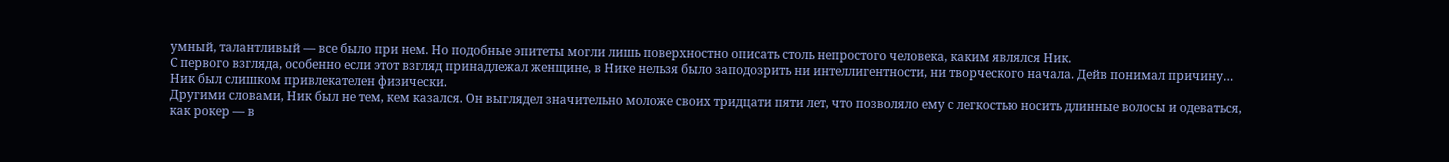умный, талантливый — все было при нем. Но подобные эпитеты могли лишь поверхностно описать столь непростого человека, каким являлся Ник.
С первого взгляда, особенно если этот взгляд принадлежал женщине, в Нике нельзя было заподозрить ни интеллигентности, ни творческого начала. Дейв понимал причину… Ник был слишком привлекателен физически.
Другими словами, Ник был не тем, кем казался. Он выглядел значительно моложе своих тридцати пяти лет, что позволяло ему с легкостью носить длинные волосы и одеваться, как рокер — в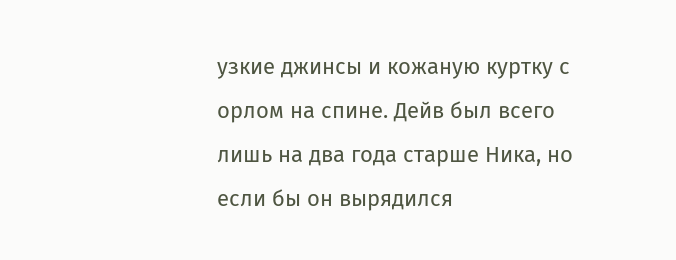узкие джинсы и кожаную куртку с орлом на спине. Дейв был всего лишь на два года старше Ника, но если бы он вырядился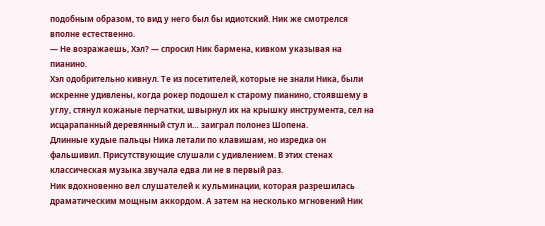подобным образом, то вид у него был бы идиотский. Ник же смотрелся вполне естественно.
— Не возражаешь, Хэл? — спросил Ник бармена, кивком указывая на пианино.
Хэл одобрительно кивнул. Те из посетителей, которые не знали Ника, были искренне удивлены, когда рокер подошел к старому пианино, стоявшему в углу, стянул кожаные перчатки, швырнул их на крышку инструмента, сел на исцарапанный деревянный стул и… заиграл полонез Шопена.
Длинные худые пальцы Ника летали по клавишам, но изредка он фальшивил. Присутствующие слушали с удивлением. В этих стенах классическая музыка звучала едва ли не в первый раз.
Ник вдохновенно вел слушателей к кульминации, которая разрешилась драматическим мощным аккордом. А затем на несколько мгновений Ник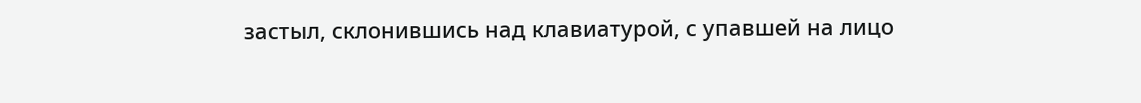застыл, склонившись над клавиатурой, с упавшей на лицо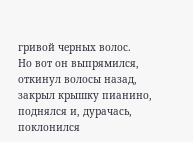гривой черных волос.
Но вот он выпрямился, откинул волосы назад, закрыл крышку пианино, поднялся и, дурачась, поклонился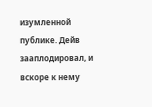изумленной публике. Дейв зааплодировал, и вскоре к нему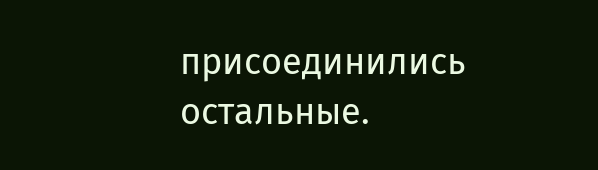присоединились остальные.